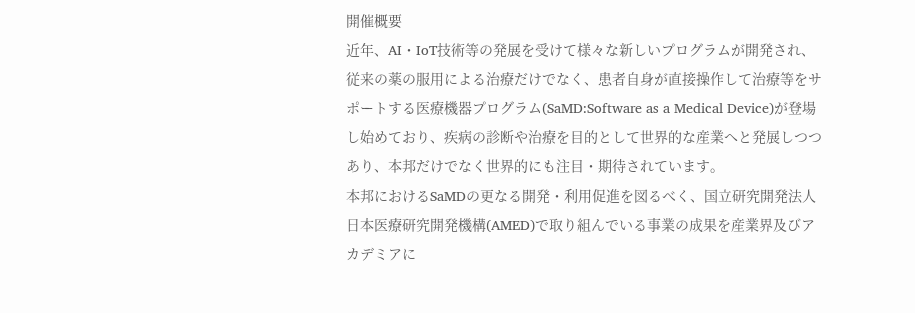開催概要
近年、AI・IoT技術等の発展を受けて様々な新しいプログラムが開発され、従来の薬の服用による治療だけでなく、患者自身が直接操作して治療等をサポートする医療機器プログラム(SaMD:Software as a Medical Device)が登場し始めており、疾病の診断や治療を目的として世界的な産業へと発展しつつあり、本邦だけでなく世界的にも注目・期待されています。
本邦におけるSaMDの更なる開発・利用促進を図るべく、国立研究開発法人日本医療研究開発機構(AMED)で取り組んでいる事業の成果を産業界及びアカデミアに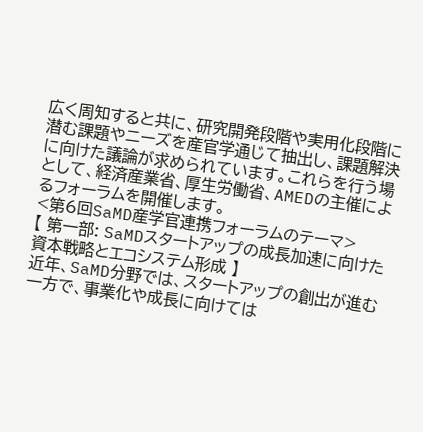広く周知すると共に、研究開発段階や実用化段階に潜む課題やニーズを産官学通じて抽出し、課題解決に向けた議論が求められています。これらを行う場として、経済産業省、厚生労働省、AMEDの主催によるフォーラムを開催します。
<第6回SaMD産学官連携フォーラムのテーマ>
【 第一部: SaMDスタートアップの成長加速に向けた資本戦略とエコシステム形成 】
近年、SaMD分野では、スタートアップの創出が進む一方で、事業化や成長に向けては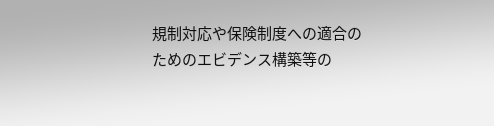規制対応や保険制度への適合のためのエビデンス構築等の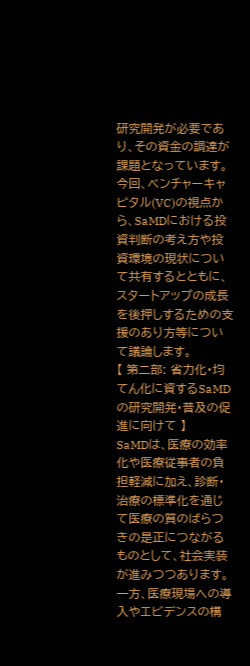研究開発が必要であり、その資金の調達が課題となっています。
今回、ベンチャーキャピタル(VC)の視点から、SaMDにおける投資判断の考え方や投資環境の現状について共有するとともに、スタートアップの成長を後押しするための支援のあり方等について議論します。
【 第二部: 省力化・均てん化に資するSaMDの研究開発・普及の促進に向けて 】
SaMDは、医療の効率化や医療従事者の負担軽減に加え、診断・治療の標準化を通じて医療の質のばらつきの是正につながるものとして、社会実装が進みつつあります。
一方、医療現場への導入やエビデンスの構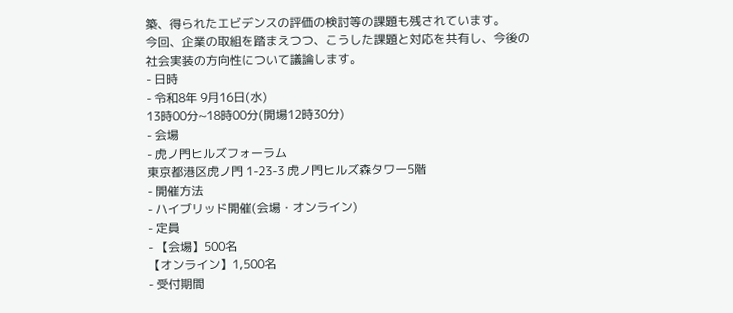築、得られたエビデンスの評価の検討等の課題も残されています。
今回、企業の取組を踏まえつつ、こうした課題と対応を共有し、今後の社会実装の方向性について議論します。
- 日時
- 令和8年 9月16日(水)
13時00分~18時00分(開場12時30分)
- 会場
- 虎ノ門ヒルズフォーラム
東京都港区虎ノ門 1-23-3 虎ノ門ヒルズ森タワー5階
- 開催方法
- ハイブリッド開催(会場・オンライン)
- 定員
- 【会場】500名
【オンライン】1,500名
- 受付期間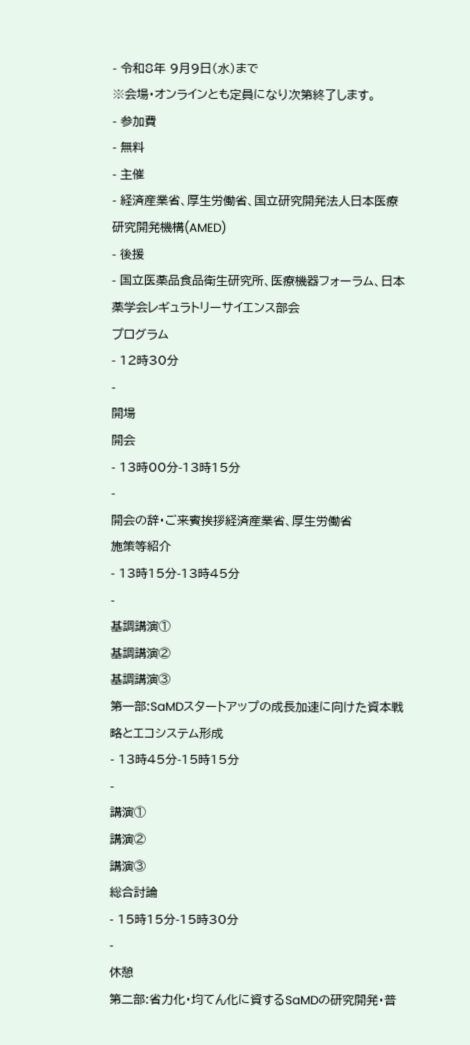- 令和8年 9月9日(水)まで
※会場・オンラインとも定員になり次第終了します。
- 参加費
- 無料
- 主催
- 経済産業省、厚生労働省、国立研究開発法人日本医療研究開発機構(AMED)
- 後援
- 国立医薬品食品衛生研究所、医療機器フォーラム、日本薬学会レギュラトリーサイエンス部会
プログラム
- 12時30分
-
開場
開会
- 13時00分-13時15分
-
開会の辞・ご来賓挨拶経済産業省、厚生労働省
施策等紹介
- 13時15分-13時45分
-
基調講演①
基調講演②
基調講演③
第一部:SaMDスタートアップの成長加速に向けた資本戦略とエコシステム形成
- 13時45分-15時15分
-
講演①
講演②
講演③
総合討論
- 15時15分-15時30分
-
休憩
第二部:省力化・均てん化に資するSaMDの研究開発・普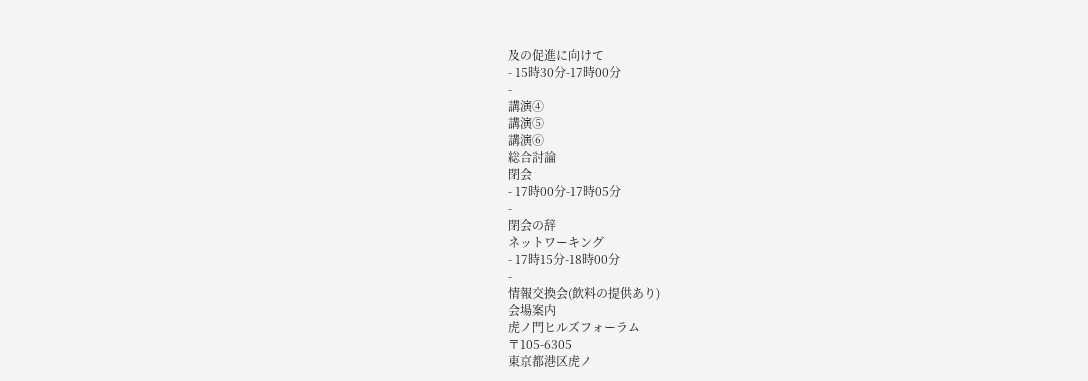及の促進に向けて
- 15時30分-17時00分
-
講演④
講演⑤
講演⑥
総合討論
閉会
- 17時00分-17時05分
-
閉会の辞
ネットワーキング
- 17時15分-18時00分
-
情報交換会(飲料の提供あり)
会場案内
虎ノ門ヒルズフォーラム
〒105-6305
東京都港区虎ノ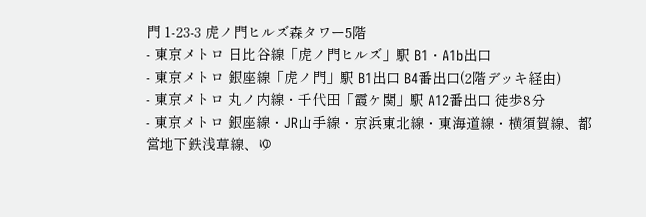門 1-23-3 虎ノ門ヒルズ森タワー5階
- 東京メトロ 日比谷線「虎ノ門ヒルズ」駅 B1・A1b出口
- 東京メトロ 銀座線「虎ノ門」駅 B1出口 B4番出口(2階デッキ経由)
- 東京メトロ 丸ノ内線・千代田「霞ケ関」駅 A12番出口 徒歩8分
- 東京メトロ 銀座線・JR山手線・京浜東北線・東海道線・横須賀線、都営地下鉄浅草線、ゆ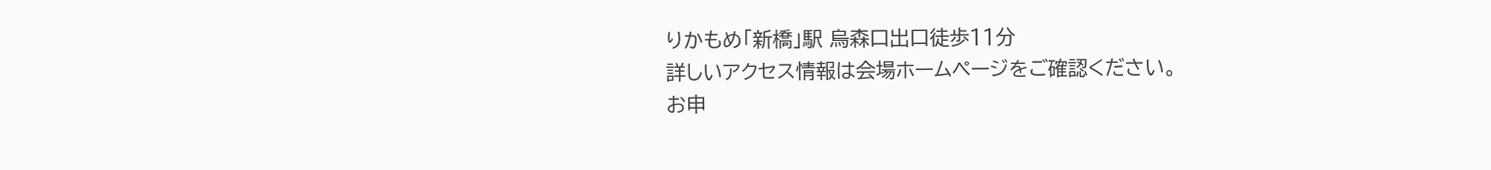りかもめ「新橋」駅 烏森口出口徒歩11分
詳しいアクセス情報は会場ホームページをご確認ください。
お申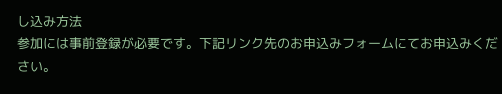し込み方法
参加には事前登録が必要です。下記リンク先のお申込みフォームにてお申込みください。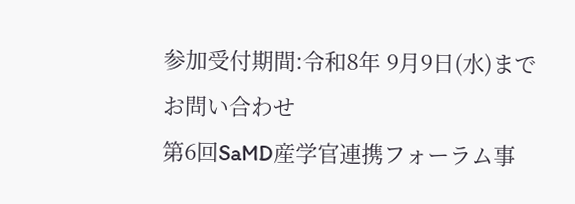参加受付期間:令和8年 9月9日(水)まで
お問い合わせ
第6回SaMD産学官連携フォーラム事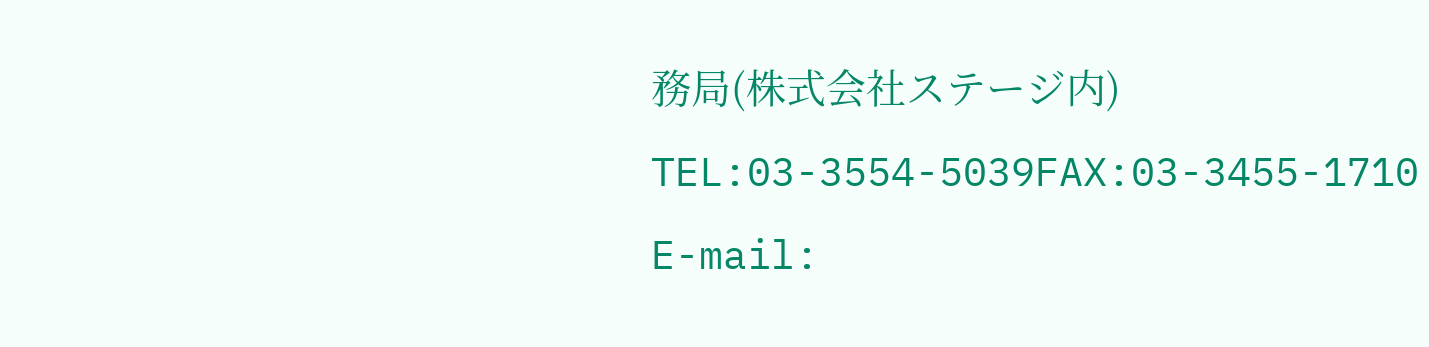務局(株式会社ステージ内)
TEL:03-3554-5039FAX:03-3455-1710
E-mail: